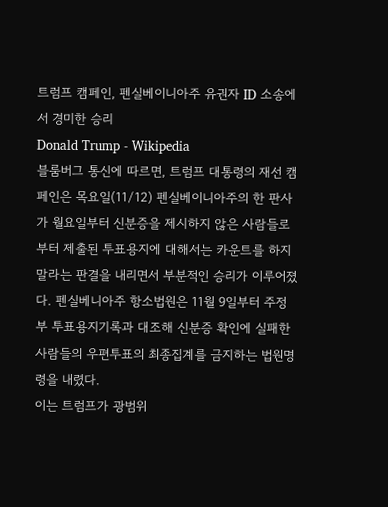트럼프 캠페인, 펜실베이니아주 유권자 ID 소송에서 경미한 승리
Donald Trump - Wikipedia
블룸버그 통신에 따르면, 트럼프 대통령의 재선 캠페인은 목요일(11/12) 펜실베이니아주의 한 판사가 월요일부터 신분증을 제시하지 않은 사람들로부터 제출된 투표용지에 대해서는 카운트를 하지말라는 판결을 내리면서 부분적인 승리가 이루어졌다. 펜실베니아주 항소법원은 11월 9일부터 주정부 투표용지기록과 대조해 신분증 확인에 실패한 사람들의 우편투표의 최종집계를 금지하는 법원명령을 내렸다.
이는 트럼프가 광범위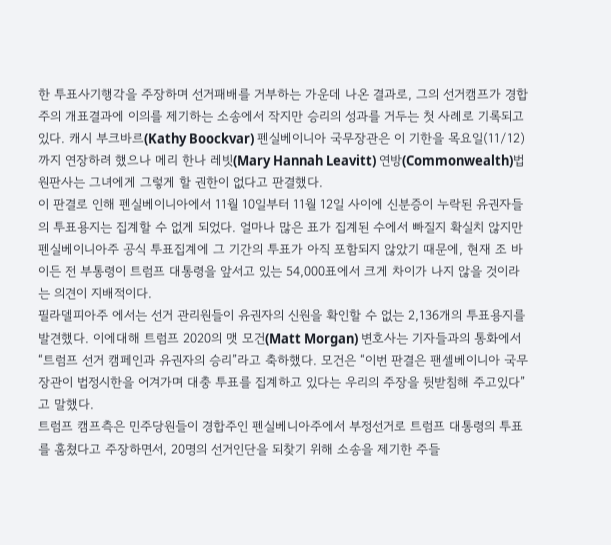한 투표사기행각을 주장하며 선거패배를 거부하는 가운데 나온 결과로, 그의 선거캠프가 경합주의 개표결과에 이의를 제기하는 소송에서 작지만 승리의 성과를 거두는 첫 사례로 기록되고 있다. 캐시 부크바르(Kathy Boockvar) 펜실베이니아 국무장관은 이 기한을 목요일(11/12)까지 연장하려 했으나 메리 한나 레빗(Mary Hannah Leavitt) 연방(Commonwealth)법원판사는 그녀에게 그렇게 할 권한이 없다고 판결했다.
이 판결로 인해 펜실베이니아에서 11월 10일부터 11월 12일 사이에 신분증이 누락된 유권자들의 투표용지는 집계할 수 없게 되었다. 얼마나 많은 표가 집계된 수에서 빠질지 확실치 않지만 펜실베이니아주 공식 투표집계에 그 기간의 투표가 아직 포함되지 않았기 때문에, 현재 조 바이든 전 부통령이 트럼프 대통령을 앞서고 있는 54,000표에서 크게 차이가 나지 않을 것이라는 의견이 지배적이다.
필라델피아주 에서는 선거 관리원들이 유권자의 신원을 확인할 수 없는 2,136개의 투표용지를 발견했다. 이에대해 트럼프 2020의 맷 모건(Matt Morgan) 변호사는 기자들과의 통화에서 “트럼프 선거 캠페인과 유권자의 승리”라고 축하했다. 모건은 “이번 판결은 팬셀베이니아 국무장관이 법정시한을 어겨가며 대충 투표를 집계하고 있다는 우리의 주장을 뒷받침해 주고있다”고 말했다.
트럼프 캠프측은 민주당원들이 경합주인 펜실베니아주에서 부정선거로 트럼프 대통령의 투표를 훔쳤다고 주장하면서, 20명의 선거인단을 되찾기 위해 소송을 제기한 주들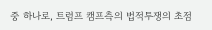중 하나로, 트럼프 캠프측의 법적투쟁의 초점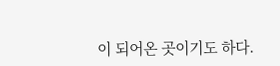이 되어온 곳이기도 하다.